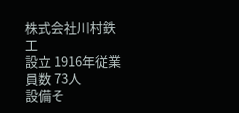株式会社川村鉄工
設立 1916年従業員数 73人
設備そ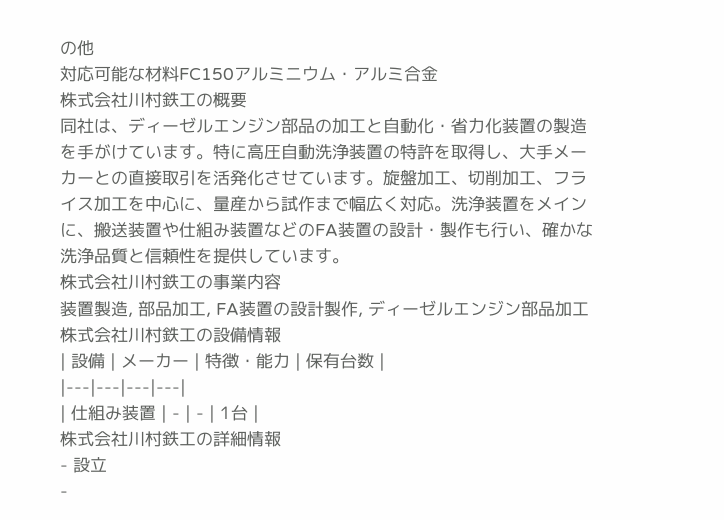の他
対応可能な材料FC150アルミニウム・アルミ合金
株式会社川村鉄工の概要
同社は、ディーゼルエンジン部品の加工と自動化・省力化装置の製造を手がけています。特に高圧自動洗浄装置の特許を取得し、大手メーカーとの直接取引を活発化させています。旋盤加工、切削加工、フライス加工を中心に、量産から試作まで幅広く対応。洗浄装置をメインに、搬送装置や仕組み装置などのFA装置の設計・製作も行い、確かな洗浄品質と信頼性を提供しています。
株式会社川村鉄工の事業内容
装置製造, 部品加工, FA装置の設計製作, ディーゼルエンジン部品加工
株式会社川村鉄工の設備情報
| 設備 | メーカー | 特徴・能力 | 保有台数 |
|---|---|---|---|
| 仕組み装置 | - | - | 1台 |
株式会社川村鉄工の詳細情報
- 設立
-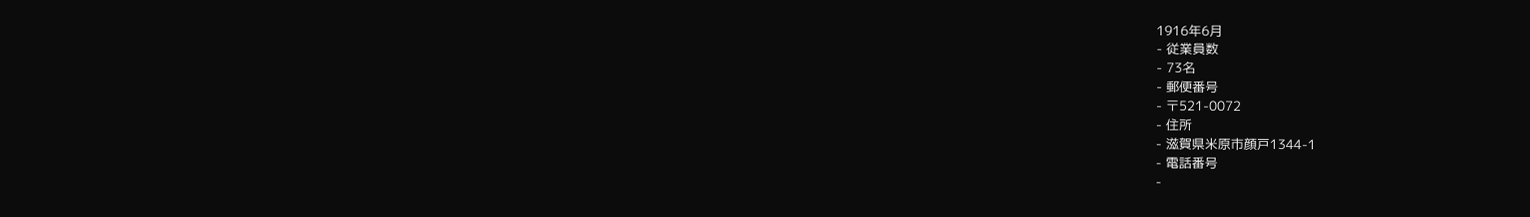1916年6月
- 従業員数
- 73名
- 郵便番号
- 〒521-0072
- 住所
- 滋賀県米原市顔戸1344-1
- 電話番号
-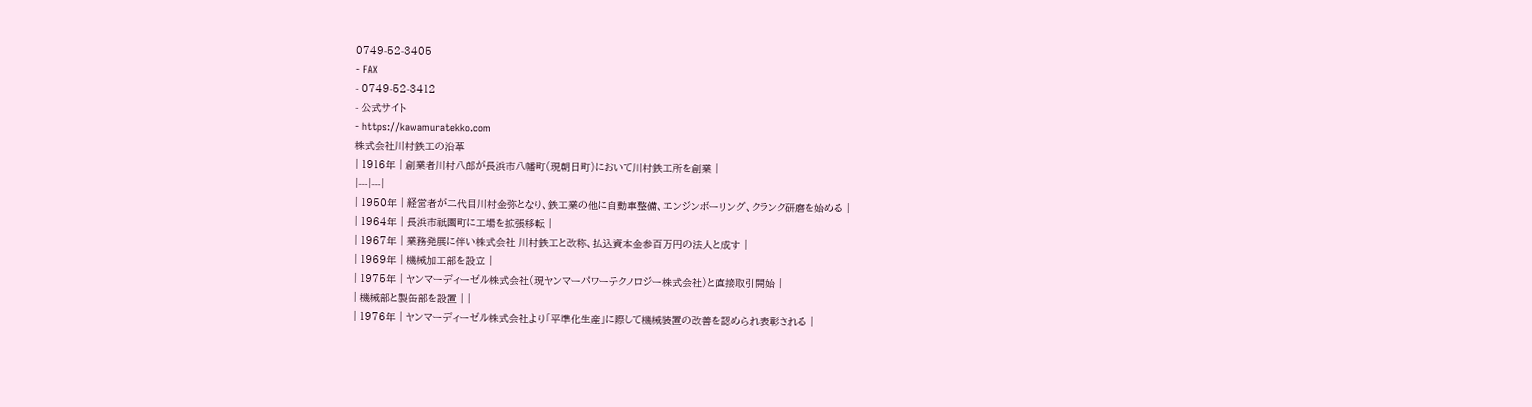0749-52-3405
- FAX
- 0749-52-3412
- 公式サイト
- https://kawamuratekko.com
株式会社川村鉄工の沿革
| 1916年 | 創業者川村八郎が長浜市八幡町(現朝日町)において川村鉄工所を創業 |
|---|---|
| 1950年 | 経営者が二代目川村金弥となり、鉄工業の他に自動車整備、エンジンボーリング、クランク研磨を始める |
| 1964年 | 長浜市祇園町に工場を拡張移転 |
| 1967年 | 業務発展に伴い株式会社 川村鉄工と改称、払込資本金参百万円の法人と成す |
| 1969年 | 機械加工部を設立 |
| 1975年 | ヤンマーディーゼル株式会社(現ヤンマーパワーテクノロジー株式会社)と直接取引開始 |
| 機械部と製缶部を設置 | |
| 1976年 | ヤンマーディーゼル株式会社より「平準化生産」に際して機械装置の改善を認められ表彰される |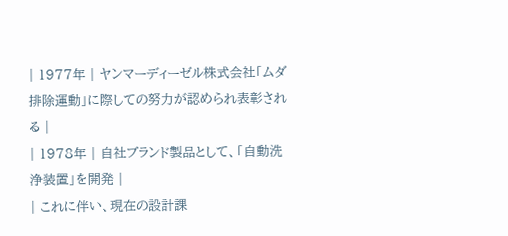| 1977年 | ヤンマーディーゼル株式会社「ムダ排除運動」に際しての努力が認められ表彰される |
| 1978年 | 自社ブランド製品として、「自動洗浄装置」を開発 |
| これに伴い、現在の設計課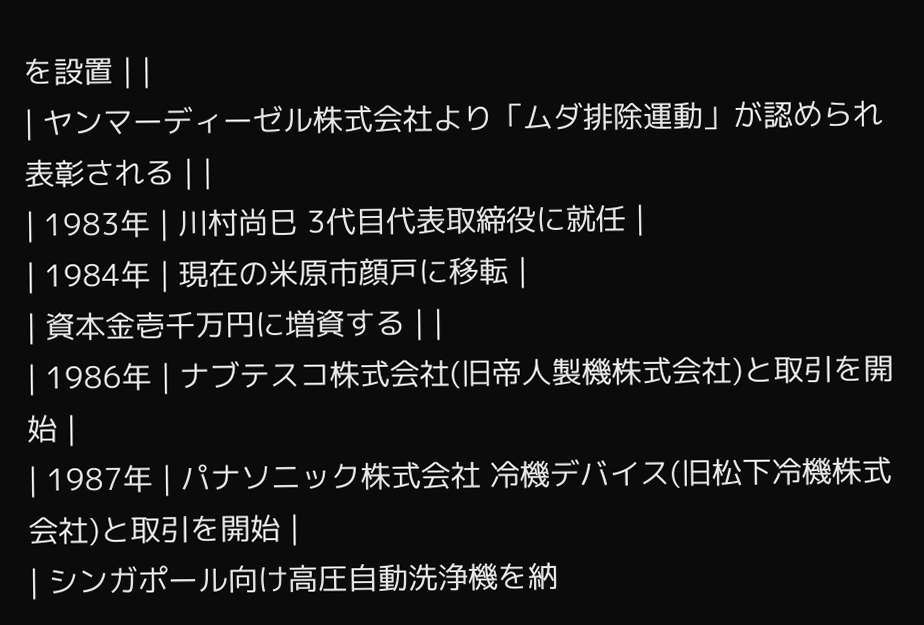を設置 | |
| ヤンマーディーゼル株式会社より「ムダ排除運動」が認められ表彰される | |
| 1983年 | 川村尚巳 3代目代表取締役に就任 |
| 1984年 | 現在の米原市顔戸に移転 |
| 資本金壱千万円に増資する | |
| 1986年 | ナブテスコ株式会社(旧帝人製機株式会社)と取引を開始 |
| 1987年 | パナソニック株式会社 冷機デバイス(旧松下冷機株式会社)と取引を開始 |
| シンガポール向け高圧自動洗浄機を納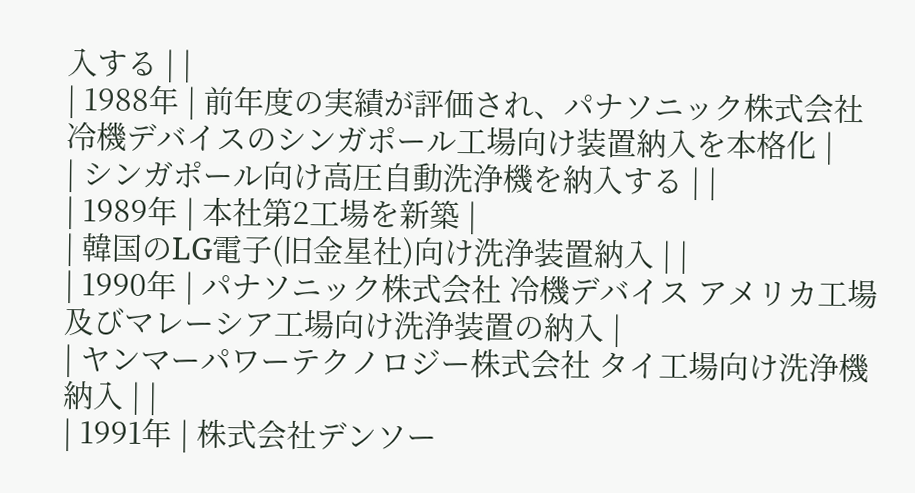入する | |
| 1988年 | 前年度の実績が評価され、パナソニック株式会社 冷機デバイスのシンガポール工場向け装置納入を本格化 |
| シンガポール向け高圧自動洗浄機を納入する | |
| 1989年 | 本社第2工場を新築 |
| 韓国のLG電子(旧金星社)向け洗浄装置納入 | |
| 1990年 | パナソニック株式会社 冷機デバイス アメリカ工場及びマレーシア工場向け洗浄装置の納入 |
| ヤンマーパワーテクノロジー株式会社 タイ工場向け洗浄機納入 | |
| 1991年 | 株式会社デンソー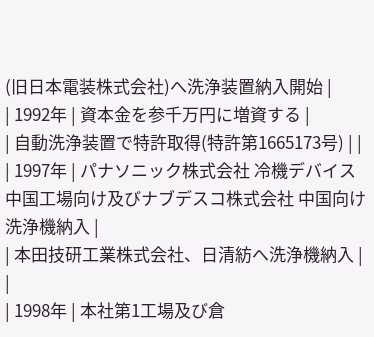(旧日本電装株式会社)へ洗浄装置納入開始 |
| 1992年 | 資本金を参千万円に増資する |
| 自動洗浄装置で特許取得(特許第1665173号) | |
| 1997年 | パナソニック株式会社 冷機デバイス 中国工場向け及びナブデスコ株式会社 中国向け洗浄機納入 |
| 本田技研工業株式会社、日清紡へ洗浄機納入 | |
| 1998年 | 本社第1工場及び倉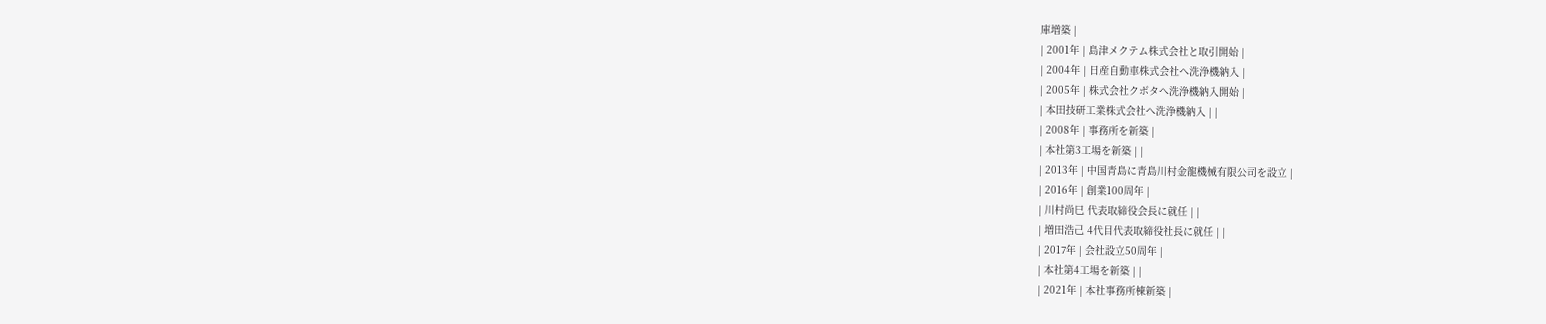庫増築 |
| 2001年 | 島津メクテム株式会社と取引開始 |
| 2004年 | 日産自動車株式会社へ洗浄機納入 |
| 2005年 | 株式会社クボタへ洗浄機納入開始 |
| 本田技研工業株式会社へ洗浄機納入 | |
| 2008年 | 事務所を新築 |
| 本社第3工場を新築 | |
| 2013年 | 中国青島に青島川村金龍機械有限公司を設立 |
| 2016年 | 創業100周年 |
| 川村尚巳 代表取締役会長に就任 | |
| 増田浩己 4代目代表取締役社長に就任 | |
| 2017年 | 会社設立50周年 |
| 本社第4工場を新築 | |
| 2021年 | 本社事務所棟新築 |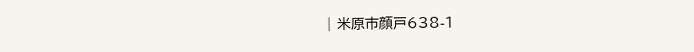| 米原市顔戸638-1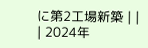に第2工場新築 | |
| 2024年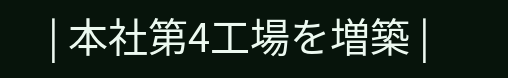| 本社第4工場を増築 |